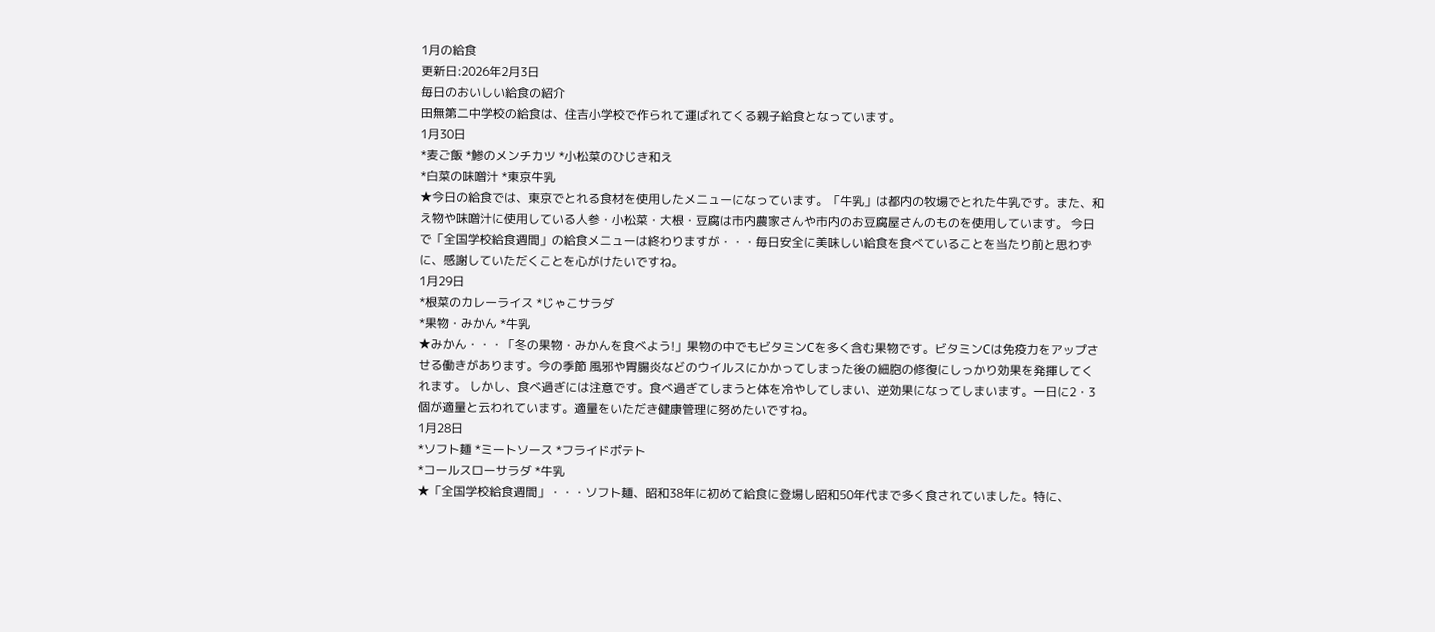1月の給食
更新日:2026年2月3日
毎日のおいしい給食の紹介
田無第二中学校の給食は、住吉小学校で作られて運ばれてくる親子給食となっています。
1月30日
*麦ご飯 *鯵のメンチカツ *小松菜のひじき和え
*白菜の味噌汁 *東京牛乳
★今日の給食では、東京でとれる食材を使用したメニューになっています。「牛乳」は都内の牧場でとれた牛乳です。また、和え物や味噌汁に使用している人参・小松菜・大根・豆腐は市内農家さんや市内のお豆腐屋さんのものを使用しています。 今日で「全国学校給食週間」の給食メニューは終わりますが・・・毎日安全に美味しい給食を食べていることを当たり前と思わずに、感謝していただくことを心がけたいですね。
1月29日
*根菜のカレーライス *じゃこサラダ
*果物・みかん *牛乳
★みかん・・・「冬の果物・みかんを食べよう!」果物の中でもビタミンCを多く含む果物です。ビタミンCは免疫力をアップさせる働きがあります。今の季節 風邪や胃腸炎などのウイルスにかかってしまった後の細胞の修復にしっかり効果を発揮してくれます。 しかし、食べ過ぎには注意です。食べ過ぎてしまうと体を冷やしてしまい、逆効果になってしまいます。一日に2・3個が適量と云われています。適量をいただき健康管理に努めたいですね。
1月28日
*ソフト麺 *ミートソース *フライドポテト
*コールスローサラダ *牛乳
★「全国学校給食週間」・・・ソフト麺、昭和38年に初めて給食に登場し昭和50年代まで多く食されていました。特に、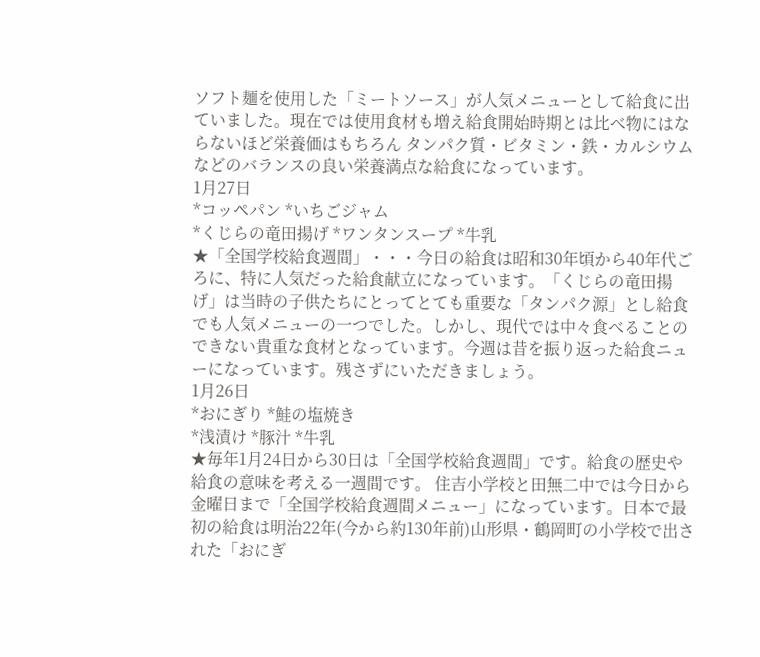ソフト麺を使用した「ミートソース」が人気メニューとして給食に出ていました。現在では使用食材も増え給食開始時期とは比べ物にはならないほど栄養価はもちろん タンパク質・ビタミン・鉄・カルシウムなどのバランスの良い栄養満点な給食になっています。
1月27日
*コッペパン *いちごジャム
*くじらの竜田揚げ *ワンタンスープ *牛乳
★「全国学校給食週間」・・・今日の給食は昭和30年頃から40年代ごろに、特に人気だった給食献立になっています。「くじらの竜田揚げ」は当時の子供たちにとってとても重要な「タンパク源」とし給食でも人気メニューの一つでした。しかし、現代では中々食べることのできない貴重な食材となっています。今週は昔を振り返った給食ニューになっています。残さずにいただきましょう。
1月26日
*おにぎり *鮭の塩焼き
*浅漬け *豚汁 *牛乳
★毎年1月24日から30日は「全国学校給食週間」です。給食の歴史や給食の意味を考える一週間です。 住吉小学校と田無二中では今日から金曜日まで「全国学校給食週間メニュー」になっています。日本で最初の給食は明治22年(今から約130年前)山形県・鶴岡町の小学校で出された「おにぎ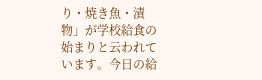り・焼き魚・漬物」が学校給食の始まりと云われています。今日の給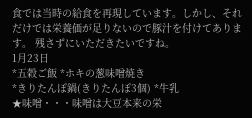食では当時の給食を再現しています。しかし、それだけでは栄養価が足りないので豚汁を付けてあります。 残さずにいただきたいですね。
1月23日
*五穀ご飯 *ホキの葱味噌焼き
*きりたんぽ鍋(きりたんぽ3個) *牛乳
★味噌・・・味噌は大豆本来の栄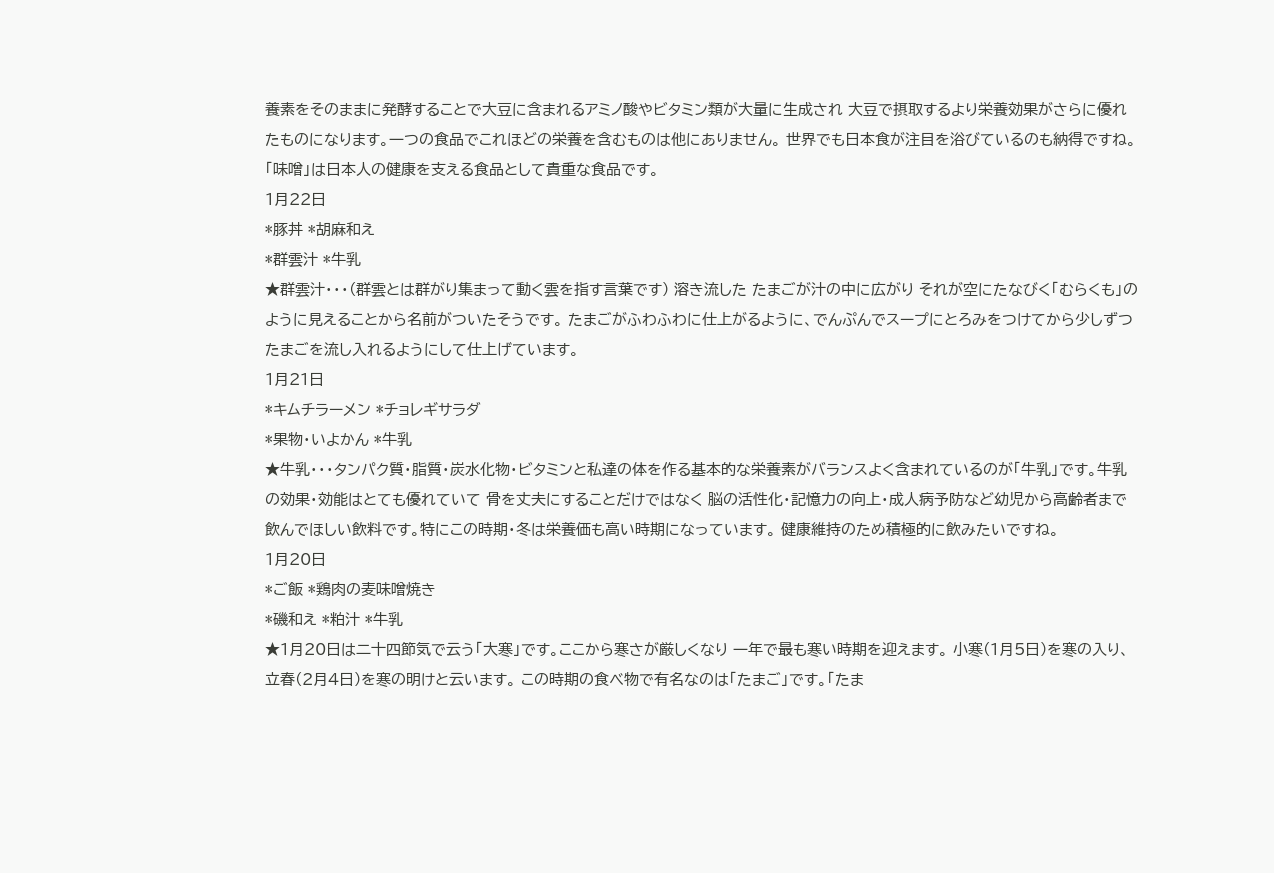養素をそのままに発酵することで大豆に含まれるアミノ酸やビタミン類が大量に生成され 大豆で摂取するより栄養効果がさらに優れたものになります。一つの食品でこれほどの栄養を含むものは他にありません。 世界でも日本食が注目を浴びているのも納得ですね。「味噌」は日本人の健康を支える食品として貴重な食品です。
1月22日
*豚丼 *胡麻和え
*群雲汁 *牛乳
★群雲汁・・・(群雲とは群がり集まって動く雲を指す言葉です) 溶き流した たまごが汁の中に広がり それが空にたなびく「むらくも」のように見えることから名前がついたそうです。 たまごがふわふわに仕上がるように、でんぷんでスープにとろみをつけてから少しずつたまごを流し入れるようにして仕上げています。
1月21日
*キムチラーメン *チョレギサラダ
*果物・いよかん *牛乳
★牛乳・・・タンパク質・脂質・炭水化物・ビタミンと私達の体を作る基本的な栄養素がバランスよく含まれているのが「牛乳」です。牛乳の効果・効能はとても優れていて 骨を丈夫にすることだけではなく 脳の活性化・記憶力の向上・成人病予防など幼児から高齢者まで飲んでほしい飲料です。特にこの時期・冬は栄養価も高い時期になっています。 健康維持のため積極的に飲みたいですね。
1月20日
*ご飯 *鶏肉の麦味噌焼き
*磯和え *粕汁 *牛乳
★1月20日は二十四節気で云う「大寒」です。ここから寒さが厳しくなり 一年で最も寒い時期を迎えます。 小寒(1月5日)を寒の入り、立春(2月4日)を寒の明けと云います。 この時期の食べ物で有名なのは「たまご」です。「たま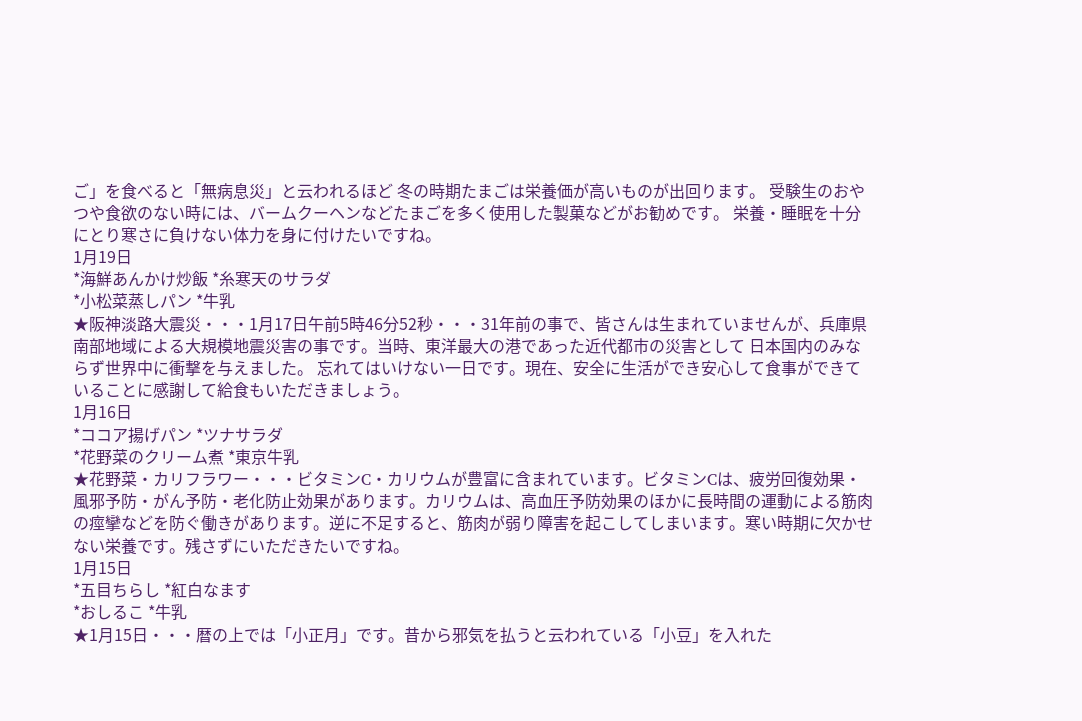ご」を食べると「無病息災」と云われるほど 冬の時期たまごは栄養価が高いものが出回ります。 受験生のおやつや食欲のない時には、バームクーヘンなどたまごを多く使用した製菓などがお勧めです。 栄養・睡眠を十分にとり寒さに負けない体力を身に付けたいですね。
1月19日
*海鮮あんかけ炒飯 *糸寒天のサラダ
*小松菜蒸しパン *牛乳
★阪神淡路大震災・・・1月17日午前5時46分52秒・・・31年前の事で、皆さんは生まれていませんが、兵庫県南部地域による大規模地震災害の事です。当時、東洋最大の港であった近代都市の災害として 日本国内のみならず世界中に衝撃を与えました。 忘れてはいけない一日です。現在、安全に生活ができ安心して食事ができていることに感謝して給食もいただきましょう。
1月16日
*ココア揚げパン *ツナサラダ
*花野菜のクリーム煮 *東京牛乳
★花野菜・カリフラワー・・・ビタミンC・カリウムが豊富に含まれています。ビタミンCは、疲労回復効果・風邪予防・がん予防・老化防止効果があります。カリウムは、高血圧予防効果のほかに長時間の運動による筋肉の痙攣などを防ぐ働きがあります。逆に不足すると、筋肉が弱り障害を起こしてしまいます。寒い時期に欠かせない栄養です。残さずにいただきたいですね。
1月15日
*五目ちらし *紅白なます
*おしるこ *牛乳
★1月15日・・・暦の上では「小正月」です。昔から邪気を払うと云われている「小豆」を入れた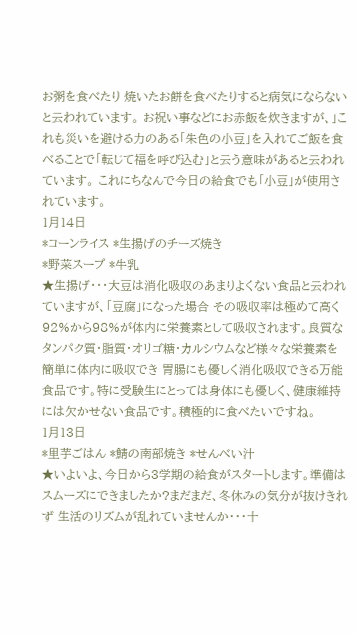お粥を食べたり 焼いたお餅を食べたりすると病気にならないと云われています。 お祝い事などにお赤飯を炊きますが、」これも災いを避ける力のある「朱色の小豆」を入れてご飯を食べることで「転じて福を呼び込む」と云う意味があると云われています。 これにちなんで今日の給食でも「小豆」が使用されています。
1月14日
*コーンライス *生揚げのチーズ焼き
*野菜スープ *牛乳
★生揚げ・・・大豆は消化吸収のあまりよくない食品と云われていますが、「豆腐」になった場合 その吸収率は極めて高く 92%から98%が体内に栄養素として吸収されます。良質なタンパク質・脂質・オリゴ糖・カルシウムなど様々な栄養素を簡単に体内に吸収でき 胃腸にも優しく消化吸収できる万能食品です。特に受験生にとっては身体にも優しく、健康維持には欠かせない食品です。積極的に食べたいですね。
1月13日
*里芋ごはん *鯖の南部焼き *せんべい汁
★いよいよ、今日から3学期の給食がスタートします。準備はスムーズにできましたか?まだまだ、冬休みの気分が抜けきれず 生活のリズムが乱れていませんか・・・十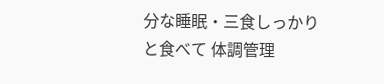分な睡眠・三食しっかりと食べて 体調管理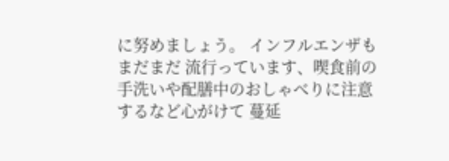に努めましょう。 インフルエンザもまだまだ 流行っています、喫食前の手洗いや配膳中のおしゃべりに注意するなど心がけて 蔓延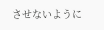させないように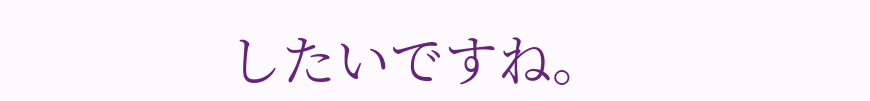したいですね。